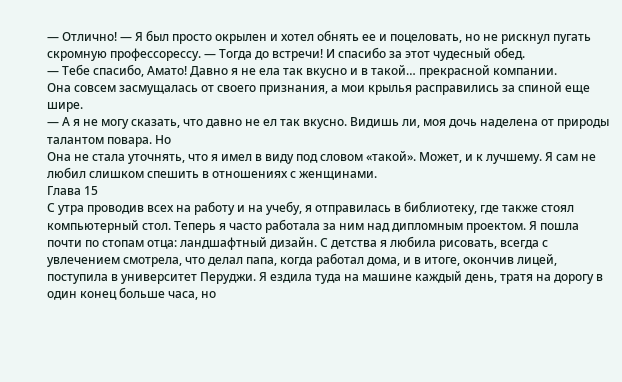— Отлично! — Я был просто окрылен и хотел обнять ее и поцеловать, но не рискнул пугать скромную профессорессу. — Тогда до встречи! И спасибо за этот чудесный обед.
— Тебе спасибо, Амато! Давно я не ела так вкусно и в такой… прекрасной компании.
Она совсем засмущалась от своего признания, а мои крылья расправились за спиной еще шире.
— А я не могу сказать, что давно не ел так вкусно. Видишь ли, моя дочь наделена от природы талантом повара. Но
Она не стала уточнять, что я имел в виду под словом «такой». Может, и к лучшему. Я сам не любил слишком спешить в отношениях с женщинами.
Глава 15
С утра проводив всех на работу и на учебу, я отправилась в библиотеку, где также стоял компьютерный стол. Теперь я часто работала за ним над дипломным проектом. Я пошла почти по стопам отца: ландшафтный дизайн. С детства я любила рисовать, всегда с увлечением смотрела, что делал папа, когда работал дома, и в итоге, окончив лицей, поступила в университет Перуджи. Я ездила туда на машине каждый день, тратя на дорогу в один конец больше часа, но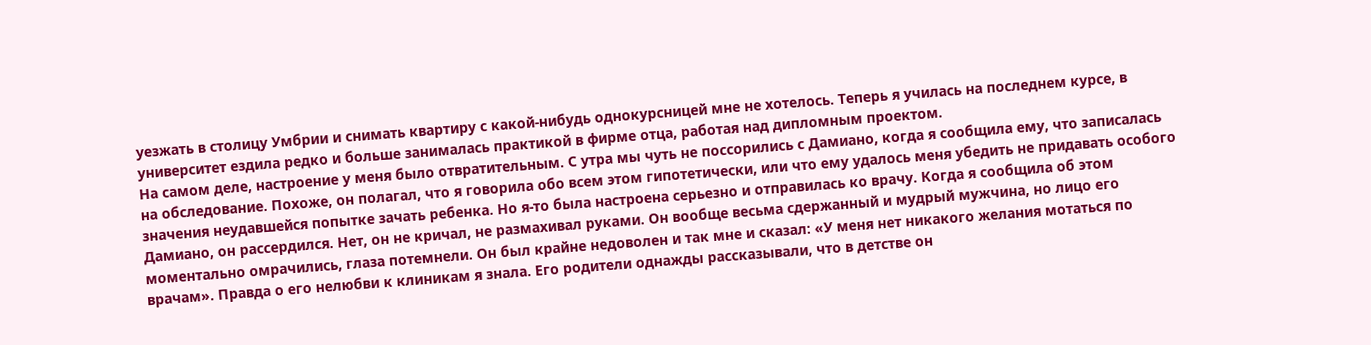уезжать в столицу Умбрии и снимать квартиру с какой-нибудь однокурсницей мне не хотелось. Теперь я училась на последнем курсе, в университет ездила редко и больше занималась практикой в фирме отца, работая над дипломным проектом.
На самом деле, настроение у меня было отвратительным. С утра мы чуть не поссорились с Дамиано, когда я сообщила ему, что записалась на обследование. Похоже, он полагал, что я говорила обо всем этом гипотетически, или что ему удалось меня убедить не придавать особого значения неудавшейся попытке зачать ребенка. Но я-то была настроена серьезно и отправилась ко врачу. Когда я сообщила об этом Дамиано, он рассердился. Нет, он не кричал, не размахивал руками. Он вообще весьма сдержанный и мудрый мужчина, но лицо его моментально омрачились, глаза потемнели. Он был крайне недоволен и так мне и сказал: «У меня нет никакого желания мотаться по врачам». Правда о его нелюбви к клиникам я знала. Его родители однажды рассказывали, что в детстве он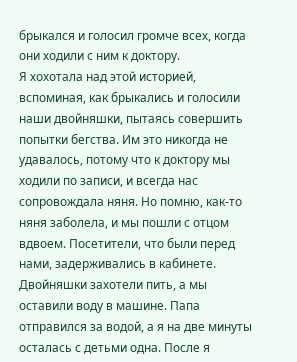брыкался и голосил громче всех, когда они ходили с ним к доктору.
Я хохотала над этой историей, вспоминая, как брыкались и голосили наши двойняшки, пытаясь совершить попытки бегства. Им это никогда не удавалось, потому что к доктору мы ходили по записи, и всегда нас сопровождала няня. Но помню, как-то няня заболела, и мы пошли с отцом вдвоем. Посетители, что были перед нами, задерживались в кабинете. Двойняшки захотели пить, а мы оставили воду в машине. Папа отправился за водой, а я на две минуты осталась с детьми одна. После я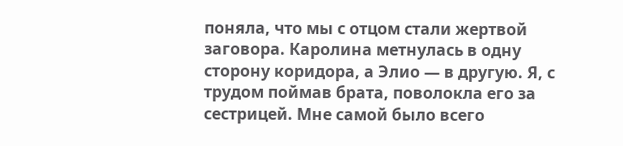поняла, что мы с отцом стали жертвой заговора. Каролина метнулась в одну сторону коридора, а Элио — в другую. Я, с трудом поймав брата, поволокла его за сестрицей. Мне самой было всего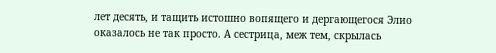лет десять, и тащить истошно вопящего и дергающегося Элио оказалось не так просто. А сестрица, меж тем, скрылась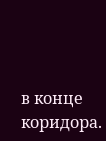в конце коридора.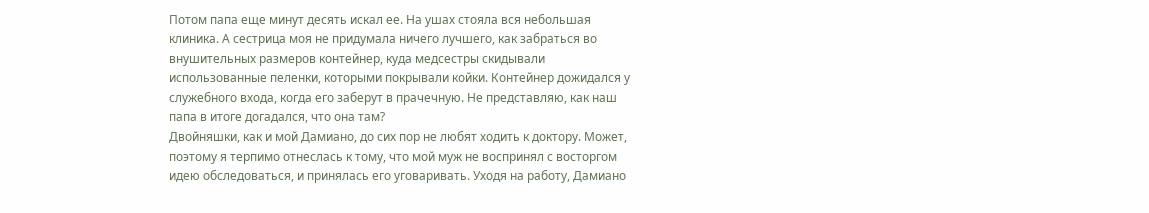Потом папа еще минут десять искал ее. На ушах стояла вся небольшая клиника. А сестрица моя не придумала ничего лучшего, как забраться во внушительных размеров контейнер, куда медсестры скидывали использованные пеленки, которыми покрывали койки. Контейнер дожидался у служебного входа, когда его заберут в прачечную. Не представляю, как наш папа в итоге догадался, что она там?
Двойняшки, как и мой Дамиано, до сих пор не любят ходить к доктору. Может, поэтому я терпимо отнеслась к тому, что мой муж не воспринял с восторгом идею обследоваться, и принялась его уговаривать. Уходя на работу, Дамиано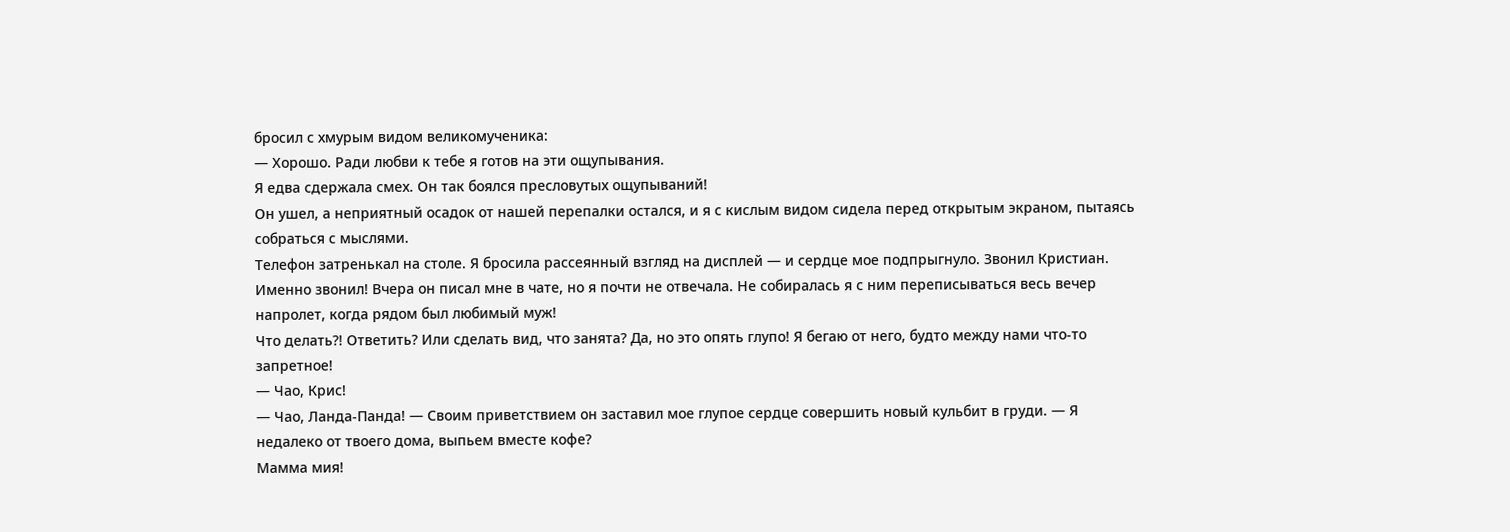бросил с хмурым видом великомученика:
— Хорошо. Ради любви к тебе я готов на эти ощупывания.
Я едва сдержала смех. Он так боялся пресловутых ощупываний!
Он ушел, а неприятный осадок от нашей перепалки остался, и я с кислым видом сидела перед открытым экраном, пытаясь собраться с мыслями.
Телефон затренькал на столе. Я бросила рассеянный взгляд на дисплей — и сердце мое подпрыгнуло. Звонил Кристиан. Именно звонил! Вчера он писал мне в чате, но я почти не отвечала. Не собиралась я с ним переписываться весь вечер напролет, когда рядом был любимый муж!
Что делать?! Ответить? Или сделать вид, что занята? Да, но это опять глупо! Я бегаю от него, будто между нами что-то запретное!
— Чао, Крис!
— Чао, Ланда-Панда! — Своим приветствием он заставил мое глупое сердце совершить новый кульбит в груди. — Я недалеко от твоего дома, выпьем вместе кофе?
Мамма мия!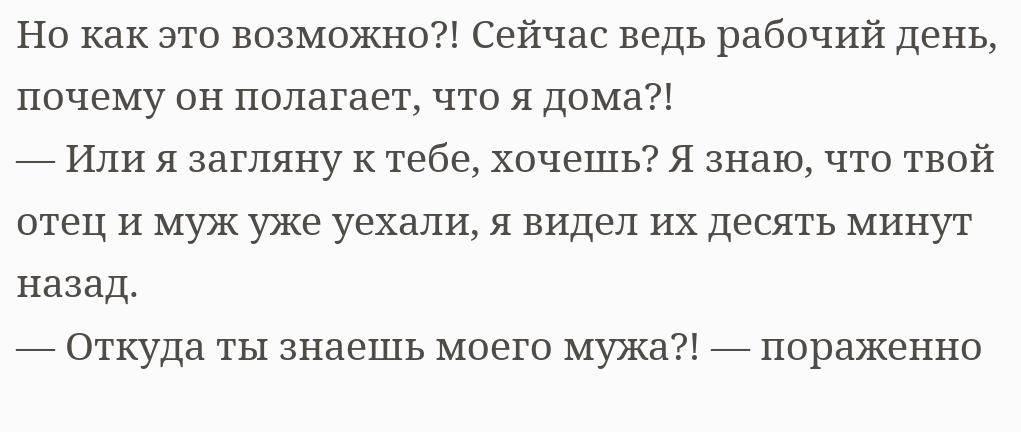Но как это возможно?! Сейчас ведь рабочий день, почему он полагает, что я дома?!
— Или я загляну к тебе, хочешь? Я знаю, что твой отец и муж уже уехали, я видел их десять минут назад.
— Откуда ты знаешь моего мужа?! — пораженно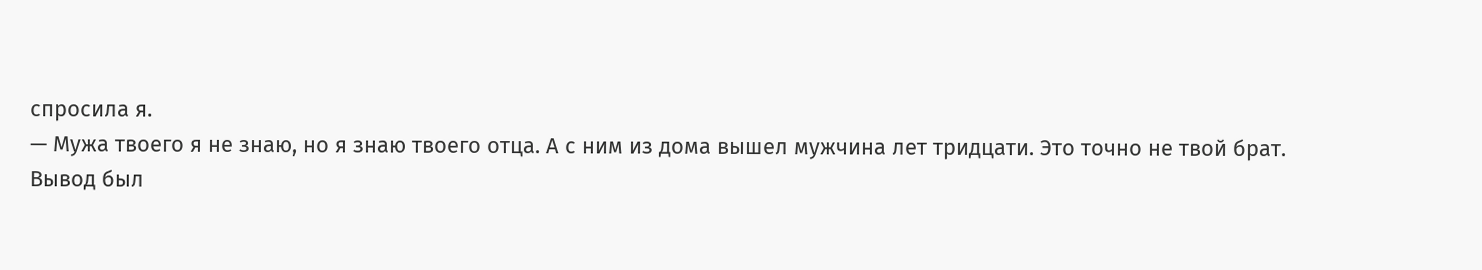спросила я.
— Мужа твоего я не знаю, но я знаю твоего отца. А с ним из дома вышел мужчина лет тридцати. Это точно не твой брат.
Вывод был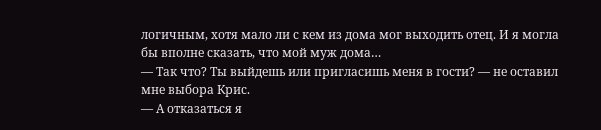логичным, хотя мало ли с кем из дома мог выходить отец. И я могла бы вполне сказать, что мой муж дома…
— Так что? Ты выйдешь или пригласишь меня в гости? — не оставил мне выбора Крис.
— А отказаться я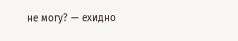не могу? — ехидно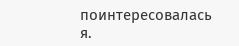поинтересовалась я.